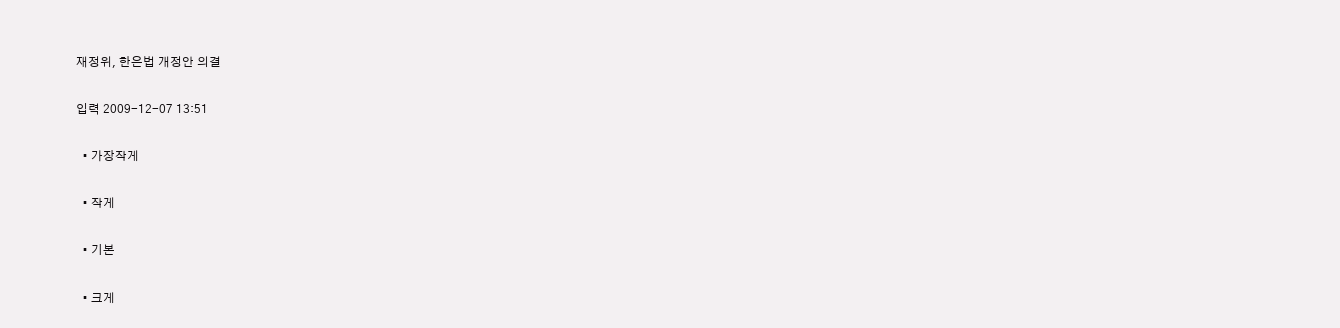재정위, 한은법 개정안 의결

입력 2009-12-07 13:51

  • 가장작게

  • 작게

  • 기본

  • 크게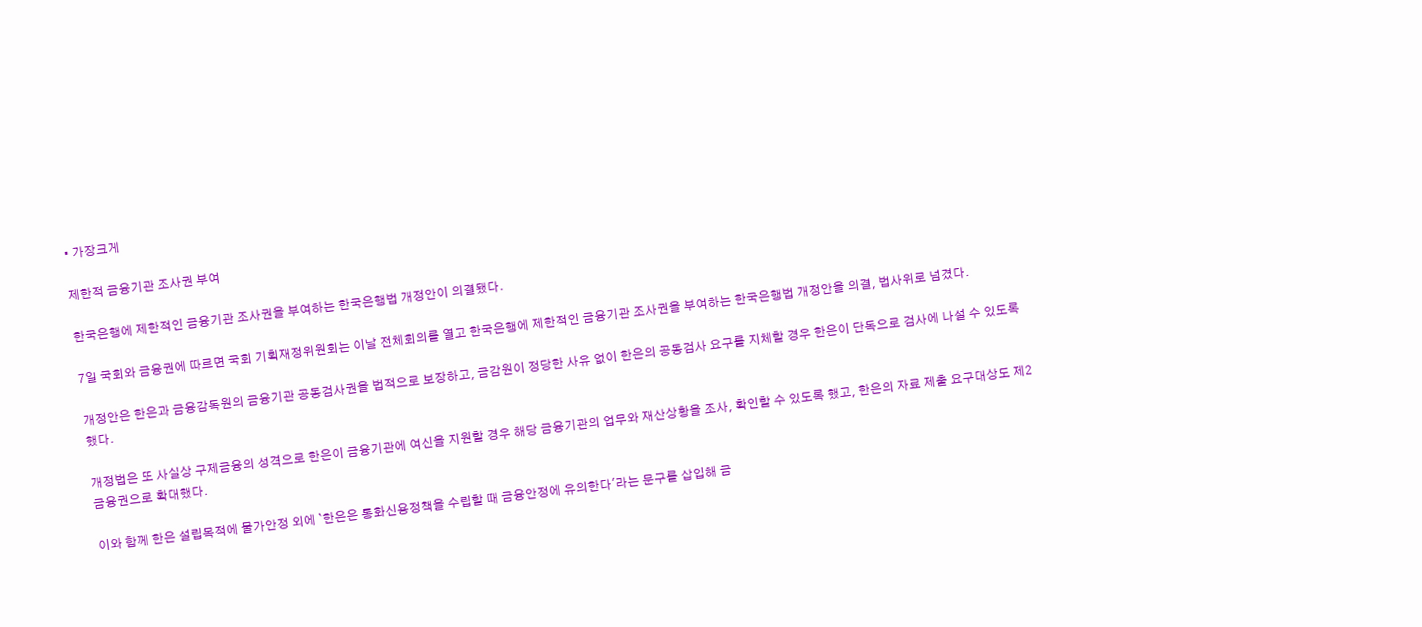• 가장크게

제한적 금융기관 조사권 부여

한국은행에 제한적인 금융기관 조사권을 부여하는 한국은행법 개정안이 의결됐다.

7일 국회와 금융권에 따르면 국회 기획재정위원회는 이날 전체회의를 열고 한국은행에 제한적인 금융기관 조사권을 부여하는 한국은행법 개정안을 의결, 법사위로 넘겼다.

개정안은 한은과 금융감독원의 금융기관 공동검사권을 법적으로 보장하고, 금감원이 정당한 사유 없이 한은의 공동검사 요구를 지체할 경우 한은이 단독으로 검사에 나설 수 있도록 했다.

개정법은 또 사실상 구제금융의 성격으로 한은이 금융기관에 여신을 지원할 경우 해당 금융기관의 업무와 재산상황을 조사, 확인할 수 있도록 했고, 한은의 자료 제출 요구대상도 제2금융권으로 확대했다.

이와 함께 한은 설립목적에 물가안정 외에 `한은은 통화신용정책을 수립할 때 금융안정에 유의한다'라는 문구를 삽입해 금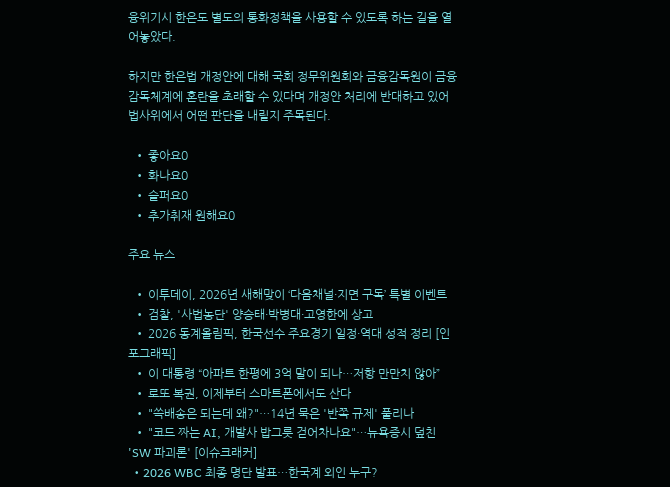융위기시 한은도 별도의 통화정책을 사용할 수 있도록 하는 길을 열어놓았다.

하지만 한은법 개정안에 대해 국회 정무위원회와 금융감독원이 금융감독체계에 혼란을 초래할 수 있다며 개정안 처리에 반대하고 있어 법사위에서 어떤 판단을 내릴지 주목된다.

  • 좋아요0
  • 화나요0
  • 슬퍼요0
  • 추가취재 원해요0

주요 뉴스

  • 이투데이, 2026년 새해맞이 ‘다음채널·지면 구독’ 특별 이벤트
  • 검찰, '사법농단' 양승태·박병대·고영한에 상고
  • 2026 동계올림픽, 한국선수 주요경기 일정·역대 성적 정리 [인포그래픽]
  • 이 대통령 “아파트 한평에 3억 말이 되나…저항 만만치 않아”
  • 로또 복권, 이제부터 스마트폰에서도 산다
  • "쓱배송은 되는데 왜?"…14년 묵은 '반쪽 규제' 풀리나
  • "코드 짜는 AI, 개발사 밥그릇 걷어차나요"…뉴욕증시 덮친 'SW 파괴론' [이슈크래커]
  • 2026 WBC 최종 명단 발표…한국계 외인 누구?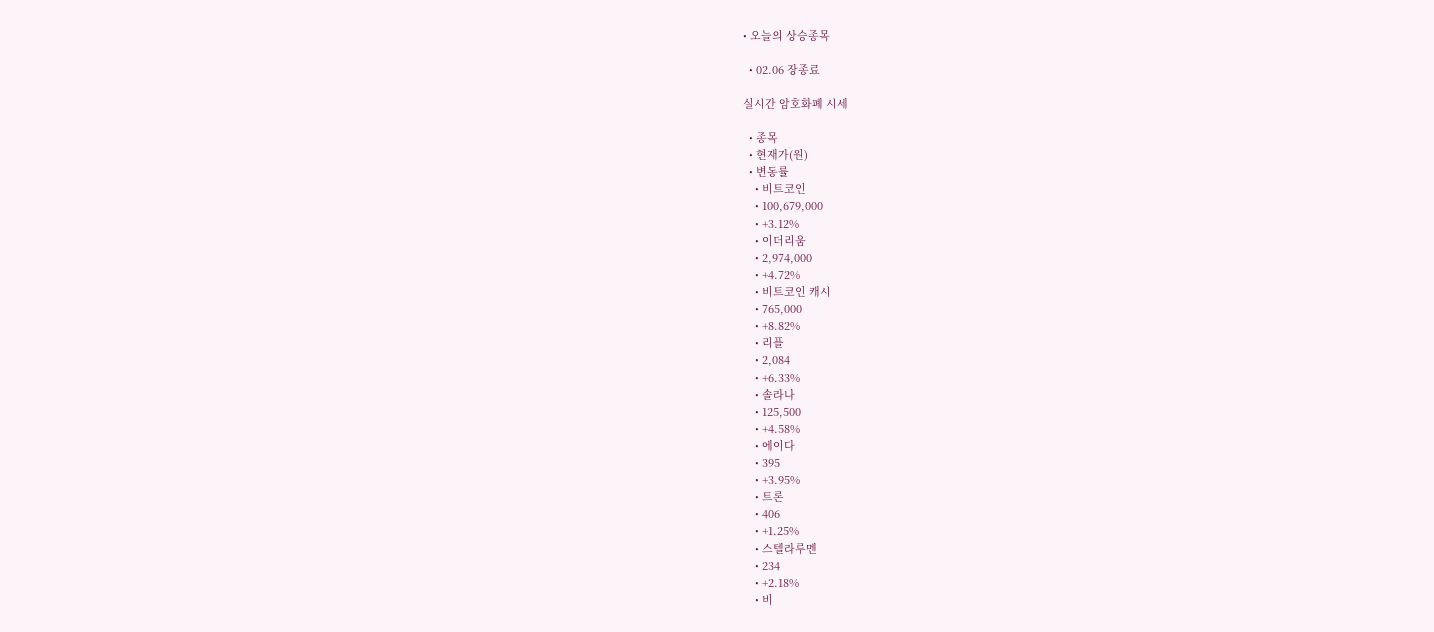• 오늘의 상승종목

  • 02.06 장종료

실시간 암호화폐 시세

  • 종목
  • 현재가(원)
  • 변동률
    • 비트코인
    • 100,679,000
    • +3.12%
    • 이더리움
    • 2,974,000
    • +4.72%
    • 비트코인 캐시
    • 765,000
    • +8.82%
    • 리플
    • 2,084
    • +6.33%
    • 솔라나
    • 125,500
    • +4.58%
    • 에이다
    • 395
    • +3.95%
    • 트론
    • 406
    • +1.25%
    • 스텔라루멘
    • 234
    • +2.18%
    • 비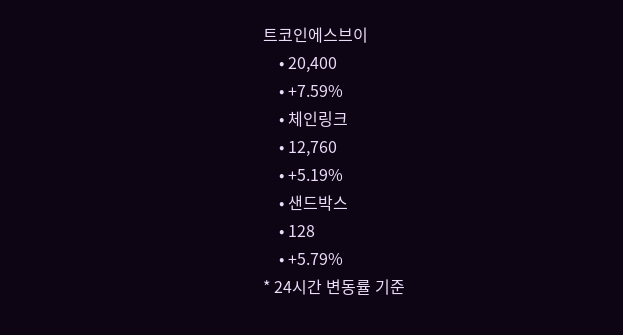트코인에스브이
    • 20,400
    • +7.59%
    • 체인링크
    • 12,760
    • +5.19%
    • 샌드박스
    • 128
    • +5.79%
* 24시간 변동률 기준